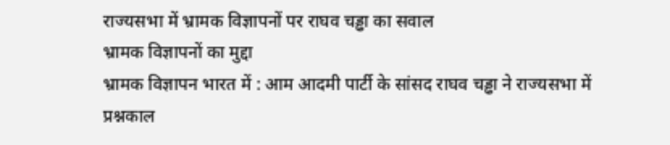राज्यसभा में भ्रामक विज्ञापनों पर राघव चड्ढा का सवाल
भ्रामक विज्ञापनों का मुद्दा
भ्रामक विज्ञापन भारत में : आम आदमी पार्टी के सांसद राघव चड्ढा ने राज्यसभा में प्रश्नकाल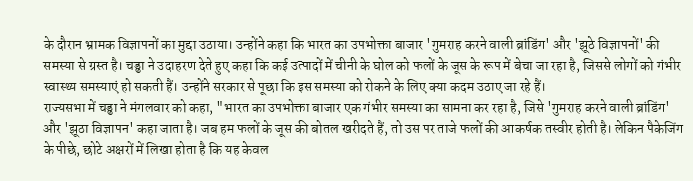के दौरान भ्रामक विज्ञापनों का मुद्दा उठाया। उन्होंने कहा कि भारत का उपभोक्ता बाजार 'गुमराह करने वाली ब्रांडिंग' और 'झूठे विज्ञापनों' की समस्या से ग्रस्त है। चड्ढा ने उदाहरण देते हुए कहा कि कई उत्पादों में चीनी के घोल को फलों के जूस के रूप में बेचा जा रहा है, जिससे लोगों को गंभीर स्वास्थ्य समस्याएं हो सकती हैं। उन्होंने सरकार से पूछा कि इस समस्या को रोकने के लिए क्या कदम उठाए जा रहे हैं।
राज्यसभा में चड्ढा ने मंगलवार को कहा, "भारत का उपभोक्ता बाजार एक गंभीर समस्या का सामना कर रहा है, जिसे 'गुमराह करने वाली ब्रांडिंग' और 'झूठा विज्ञापन' कहा जाता है। जब हम फलों के जूस की बोतल खरीदते हैं, तो उस पर ताजे फलों की आकर्षक तस्वीर होती है। लेकिन पैकेजिंग के पीछे, छोटे अक्षरों में लिखा होता है कि यह केवल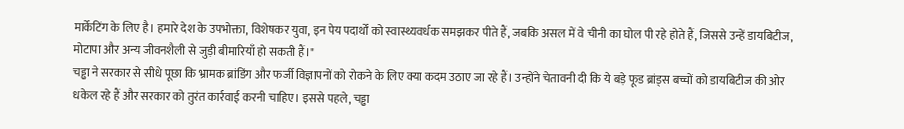मार्केटिंग के लिए है। हमारे देश के उपभोक्ता, विशेषकर युवा, इन पेय पदार्थों को स्वास्थ्यवर्धक समझकर पीते हैं, जबकि असल में वे चीनी का घोल पी रहे होते हैं, जिससे उन्हें डायबिटीज, मोटापा और अन्य जीवनशैली से जुड़ी बीमारियाँ हो सकती हैं।"
चड्ढा ने सरकार से सीधे पूछा कि भ्रामक ब्रांडिंग और फर्जी विज्ञापनों को रोकने के लिए क्या कदम उठाए जा रहे हैं। उन्होंने चेतावनी दी कि ये बड़े फूड ब्रांड्स बच्चों को डायबिटीज की ओर धकेल रहे हैं और सरकार को तुरंत कार्रवाई करनी चाहिए। इससे पहले, चड्ढा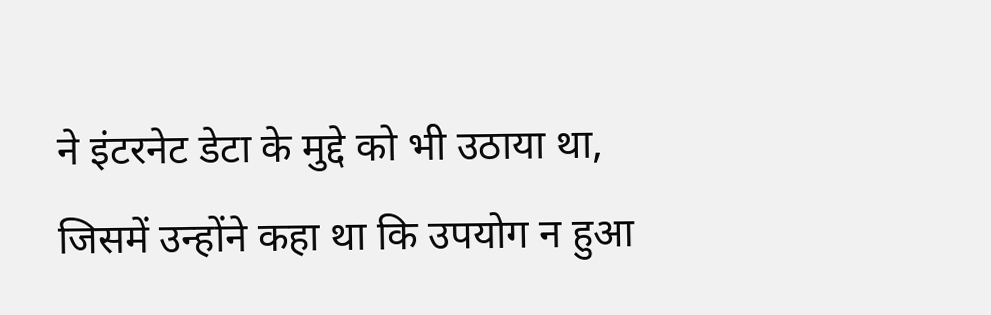ने इंटरनेट डेटा के मुद्दे को भी उठाया था, जिसमें उन्होंने कहा था कि उपयोग न हुआ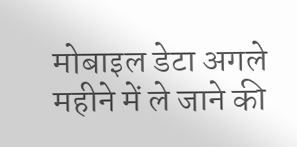मोबाइल डेटा अगले महीने में ले जाने की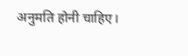अनुमति होनी चाहिए।